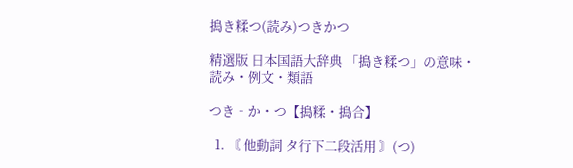搗き糅つ(読み)つきかつ

精選版 日本国語大辞典 「搗き糅つ」の意味・読み・例文・類語

つき‐か・つ【搗糅・搗合】

  1. 〘 他動詞 タ行下二段活用 〙(つ)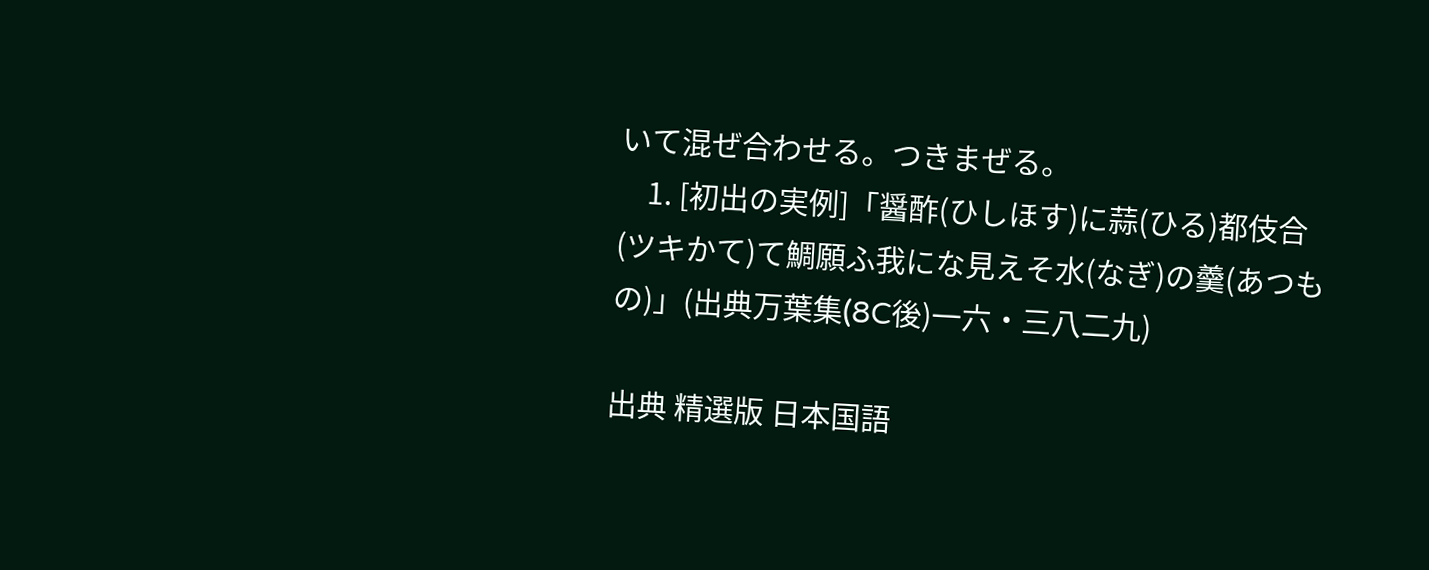いて混ぜ合わせる。つきまぜる。
    1. [初出の実例]「醤酢(ひしほす)に蒜(ひる)都伎合(ツキかて)て鯛願ふ我にな見えそ水(なぎ)の羹(あつもの)」(出典万葉集(8C後)一六・三八二九)

出典 精選版 日本国語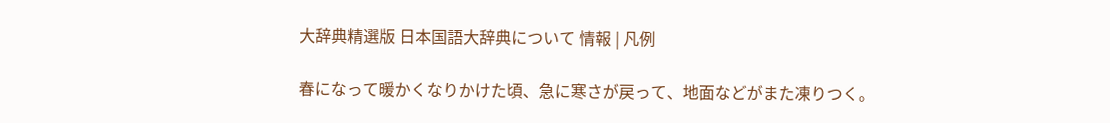大辞典精選版 日本国語大辞典について 情報 | 凡例

春になって暖かくなりかけた頃、急に寒さが戻って、地面などがまた凍りつく。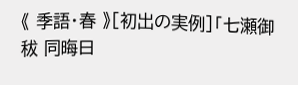《 季語・春 》[初出の実例]「七瀬御秡 同晦日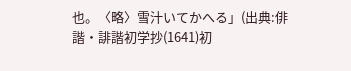也。〈略〉雪汁いてかへる」(出典:俳諧・誹諧初学抄(1641)初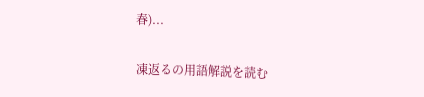春)...

凍返るの用語解説を読む